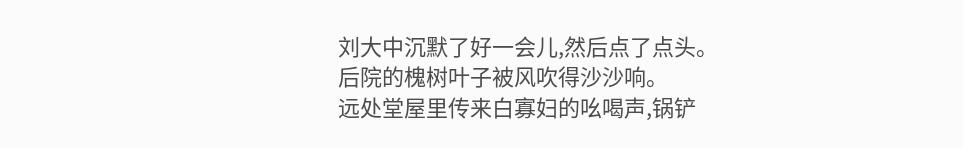刘大中沉默了好一会儿,然后点了点头。
后院的槐树叶子被风吹得沙沙响。
远处堂屋里传来白寡妇的吆喝声,锅铲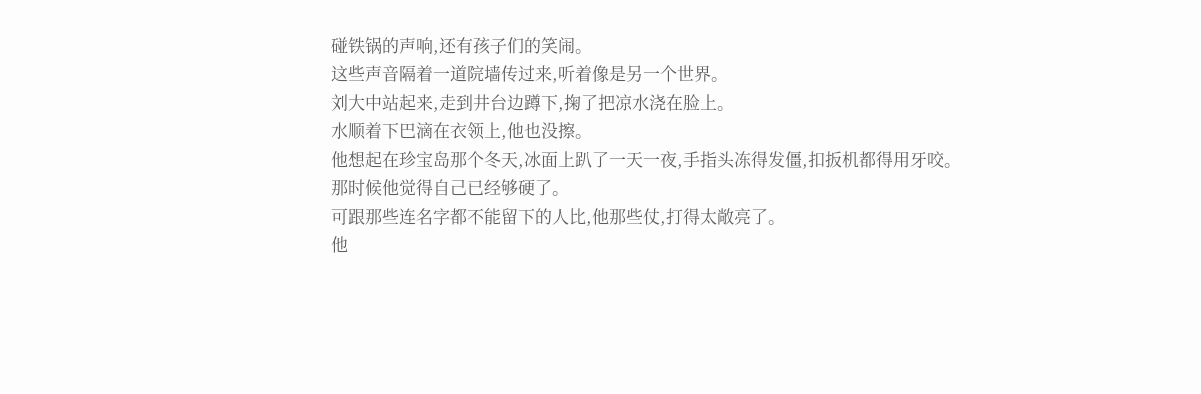碰铁锅的声响,还有孩子们的笑闹。
这些声音隔着一道院墙传过来,听着像是另一个世界。
刘大中站起来,走到井台边蹲下,掬了把凉水浇在脸上。
水顺着下巴滴在衣领上,他也没擦。
他想起在珍宝岛那个冬天,冰面上趴了一天一夜,手指头冻得发僵,扣扳机都得用牙咬。
那时候他觉得自己已经够硬了。
可跟那些连名字都不能留下的人比,他那些仗,打得太敞亮了。
他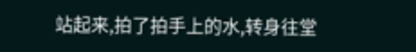站起来,拍了拍手上的水,转身往堂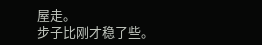屋走。
步子比刚才稳了些。